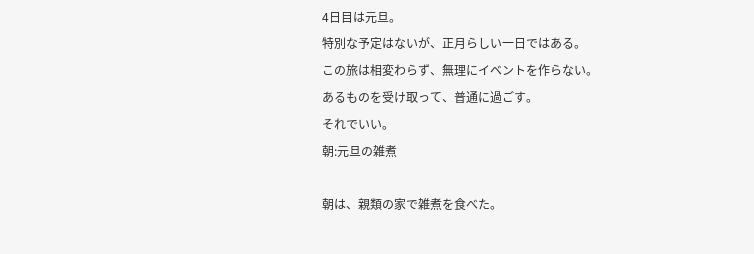4日目は元旦。
特別な予定はないが、正月らしい一日ではある。
この旅は相変わらず、無理にイベントを作らない。
あるものを受け取って、普通に過ごす。
それでいい。
朝:元旦の雑煮

朝は、親類の家で雑煮を食べた。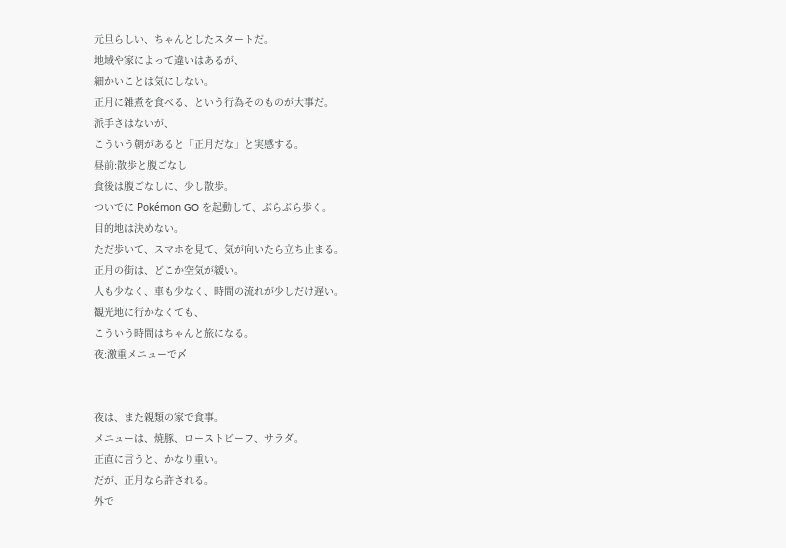元旦らしい、ちゃんとしたスタートだ。
地域や家によって違いはあるが、
細かいことは気にしない。
正月に雑煮を食べる、という行為そのものが大事だ。
派手さはないが、
こういう朝があると「正月だな」と実感する。
昼前:散歩と腹ごなし
食後は腹ごなしに、少し散歩。
ついでに Pokémon GO を起動して、ぶらぶら歩く。
目的地は決めない。
ただ歩いて、スマホを見て、気が向いたら立ち止まる。
正月の街は、どこか空気が緩い。
人も少なく、車も少なく、時間の流れが少しだけ遅い。
観光地に行かなくても、
こういう時間はちゃんと旅になる。
夜:激重メニューで〆


夜は、また親類の家で食事。
メニューは、焼豚、ローストビーフ、サラダ。
正直に言うと、かなり重い。
だが、正月なら許される。
外で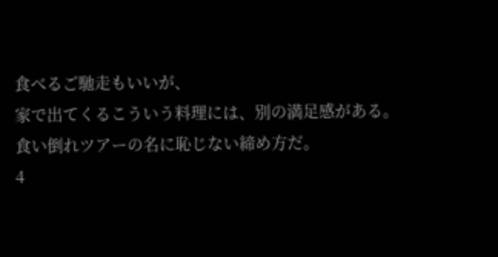食べるご馳走もいいが、
家で出てくるこういう料理には、別の満足感がある。
食い倒れツアーの名に恥じない締め方だ。
4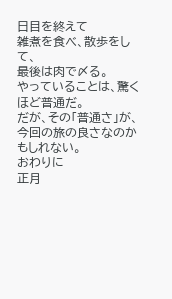日目を終えて
雑煮を食べ、散歩をして、
最後は肉で〆る。
やっていることは、驚くほど普通だ。
だが、その「普通さ」が、今回の旅の良さなのかもしれない。
おわりに
正月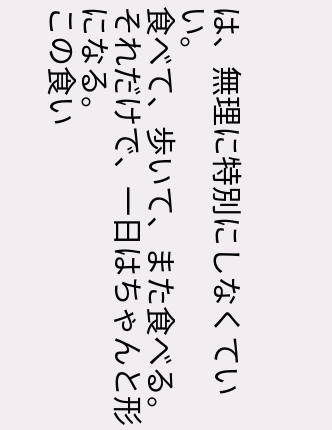は、無理に特別にしなくていい。
食べて、歩いて、また食べる。
それだけで、一日はちゃんと形になる。
この食い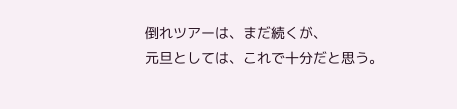倒れツアーは、まだ続くが、
元旦としては、これで十分だと思う。